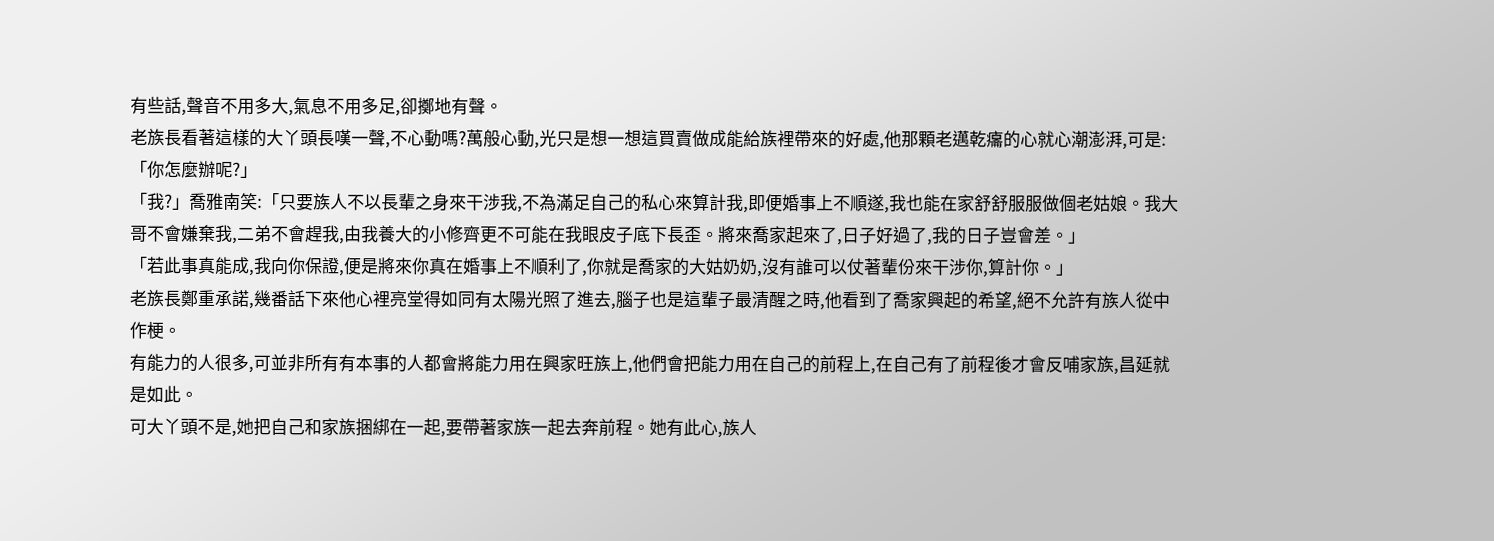有些話,聲音不用多大,氣息不用多足,卻擲地有聲。
老族長看著這樣的大丫頭長嘆一聲,不心動嗎?萬般心動,光只是想一想這買賣做成能給族裡帶來的好處,他那顆老邁乾癟的心就心潮澎湃,可是:「你怎麼辦呢?」
「我?」喬雅南笑:「只要族人不以長輩之身來干涉我,不為滿足自己的私心來算計我,即便婚事上不順遂,我也能在家舒舒服服做個老姑娘。我大哥不會嫌棄我,二弟不會趕我,由我養大的小修齊更不可能在我眼皮子底下長歪。將來喬家起來了,日子好過了,我的日子豈會差。」
「若此事真能成,我向你保證,便是將來你真在婚事上不順利了,你就是喬家的大姑奶奶,沒有誰可以仗著輩份來干涉你,算計你。」
老族長鄭重承諾,幾番話下來他心裡亮堂得如同有太陽光照了進去,腦子也是這輩子最清醒之時,他看到了喬家興起的希望,絕不允許有族人從中作梗。
有能力的人很多,可並非所有有本事的人都會將能力用在興家旺族上,他們會把能力用在自己的前程上,在自己有了前程後才會反哺家族,昌延就是如此。
可大丫頭不是,她把自己和家族捆綁在一起,要帶著家族一起去奔前程。她有此心,族人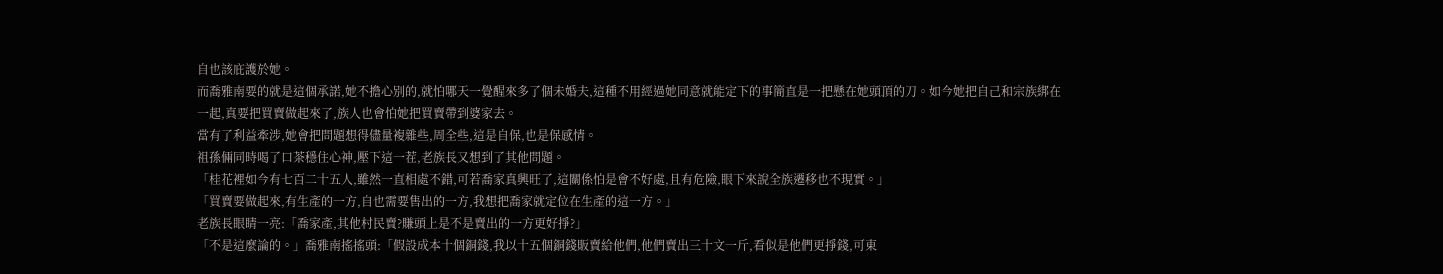自也該庇護於她。
而喬雅南要的就是這個承諾,她不擔心別的,就怕哪天一覺醒來多了個未婚夫,這種不用經過她同意就能定下的事簡直是一把懸在她頭頂的刀。如今她把自己和宗族綁在一起,真要把買賣做起來了,族人也會怕她把買賣帶到婆家去。
當有了利益牽涉,她會把問題想得儘量複雜些,周全些,這是自保,也是保感情。
祖孫倆同時喝了口茶穩住心神,壓下這一茬,老族長又想到了其他問題。
「桂花裡如今有七百二十五人,雖然一直相處不錯,可若喬家真興旺了,這關係怕是會不好處,且有危險,眼下來說全族遷移也不現實。」
「買賣要做起來,有生產的一方,自也需要售出的一方,我想把喬家就定位在生產的這一方。」
老族長眼睛一亮:「喬家產,其他村民賣?賺頭上是不是賣出的一方更好掙?」
「不是這麼論的。」喬雅南搖搖頭:「假設成本十個銅錢,我以十五個銅錢販賣給他們,他們賣出三十文一斤,看似是他們更掙錢,可東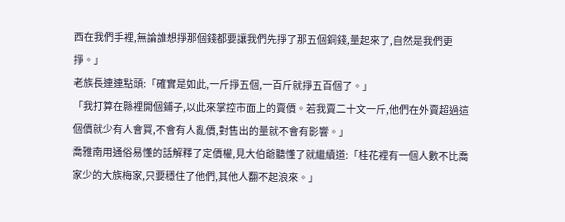西在我們手裡,無論誰想掙那個錢都要讓我們先掙了那五個銅錢,量起來了,自然是我們更掙。」
老族長連連點頭:「確實是如此,一斤掙五個,一百斤就掙五百個了。」
「我打算在縣裡開個鋪子,以此來掌控市面上的賣價。若我賣二十文一斤,他們在外賣超過這個價就少有人會買,不會有人亂價,對售出的量就不會有影響。」
喬雅南用通俗易懂的話解釋了定價權,見大伯爺聽懂了就繼續道:「桂花裡有一個人數不比喬家少的大族梅家,只要穩住了他們,其他人翻不起浪來。」